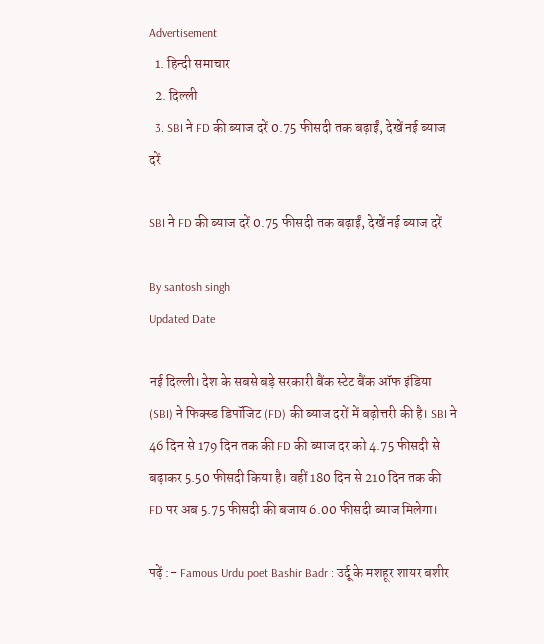Advertisement
  1. हिन्दी समाचार
  2. दिल्ली
  3. SBI ने FD की ब्याज दरें 0.75 फीसदी तक बढ़ाईं, देखें नई ब्याज दरें

SBI ने FD की ब्याज दरें 0.75 फीसदी तक बढ़ाईं, देखें नई ब्याज दरें

By santosh singh
Updated Date

नई दिल्ली। देश के सबसे बड़े सरकारी बैंक स्टेट बैंक ऑफ इंडिया (SBI) ने फिक्स्ड डिपॉजिट (FD) की ब्याज दरों में बढ़ोत्तरी की है। SBI ने 46 दिन से 179 दिन तक की FD की ब्याज दर को 4.75 फीसदी से बढ़ाकर 5.50 फीसदी किया है। वहीं 180 दिन से 210 दिन तक की FD पर अब 5.75 फीसदी की बजाय 6.00 फीसदी ब्याज मिलेगा।

पढ़ें :- Famous Urdu poet Bashir Badr : उर्दू के मशहूर शायर बशीर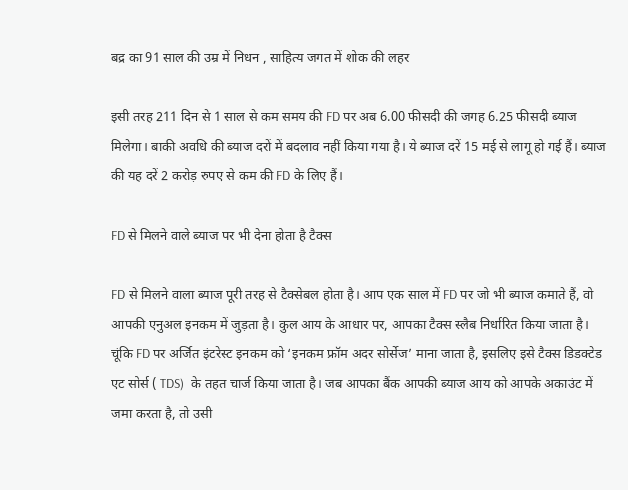बद्र का 91 साल की उम्र में निधन , साहित्य जगत में शोक की लहर

इसी तरह 211 दिन से 1 साल से कम समय की FD पर अब 6.00 फीसदी की जगह 6.25 फीसदी ब्याज मिलेगा। बाकी अवधि की ब्याज दरों में बदलाव नहीं किया गया है। ये ब्याज दरें 15 मई से लागू हो गई हैं। ब्याज की यह दरें 2 करोड़ रुपए से कम की FD के लिए हैं।

FD से मिलने वाले ब्याज पर भी देना होता है टैक्स

FD से मिलने वाला ब्याज पूरी तरह से टैक्सेबल होता है। आप एक साल में FD पर जो भी ब्याज कमाते हैं, वो आपकी एनुअल इनकम में जुड़ता है। कुल आय के आधार पर, आपका टैक्स स्लैब निर्धारित किया जाता है। चूंकि FD पर अर्जित इंटरेस्ट इनकम को ‘इनकम फ्रॉम अदर सोर्सेज’ माना जाता है, इसलिए इसे टैक्स डिडक्टेड एट सोर्स ( TDS)  के तहत चार्ज किया जाता है। जब आपका बैंक आपकी ब्याज आय को आपके अकाउंट में जमा करता है, तो उसी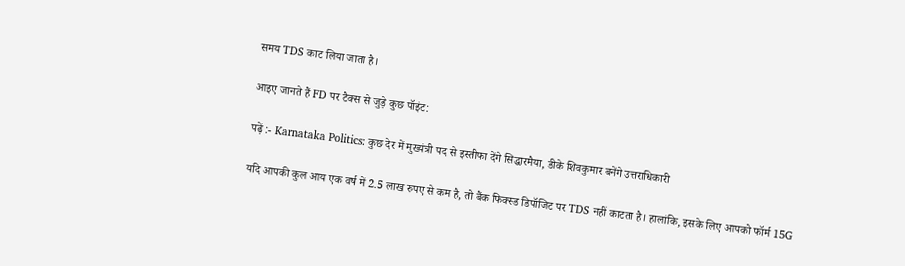समय TDS काट लिया जाता है।

आइए जानते हैं FD पर टैक्स से जुड़े कुछ पॉइंट:

पढ़ें :- Karnataka Politics: कुछ देर में मुख्यंत्री पद से इस्तीफा देंगे सिद्धारमैया, डीके शिवकुमार बनेंगे उत्तराधिकारी

यदि आपकी कुल आय एक वर्ष में 2.5 लाख रुपए से कम है, तो बैंक फिक्स्ड डिपॉजिट पर TDS नहीं काटता है। हालांकि, इसके लिए आपको फॉर्म 15G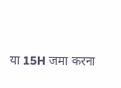या 15H जमा करना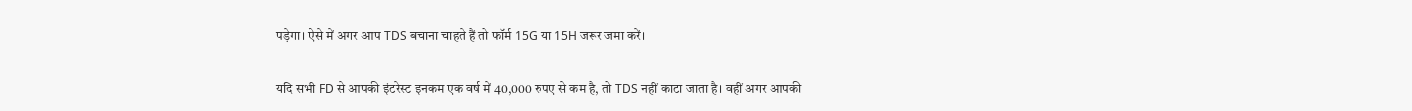पड़ेगा। ऐसे में अगर आप TDS बचाना चाहते हैं तो फॉर्म 15G या 15H जरूर जमा करें।

यदि सभी FD से आपकी इंटरेस्ट इनकम एक वर्ष में 40,000 रुपए से कम है, तो TDS नहीं काटा जाता है। वहीं अगर आपकी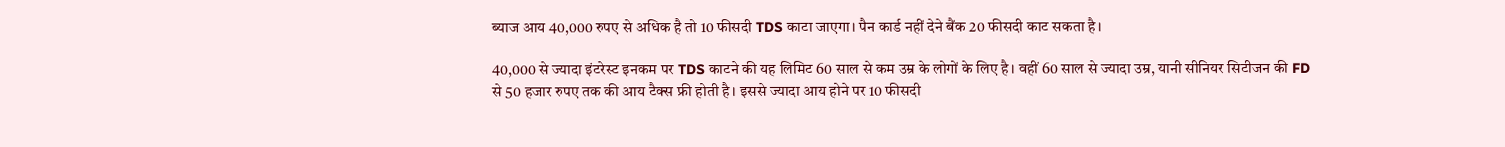ब्याज आय 40,000 रुपए से अधिक है तो 10 फीसदी TDS काटा जाएगा। पैन कार्ड नहीं देने बैंक 20 फीसदी काट सकता है।

40,000 से ज्यादा इंटरेस्ट इनकम पर TDS काटने की यह लिमिट 60 साल से कम उम्र के लोगों के लिए है। वहीं 60 साल से ज्यादा उम्र, यानी सीनियर सिटीजन की FD से 50 हजार रुपए तक की आय टैक्स फ्री होती है। इससे ज्यादा आय होने पर 10 फीसदी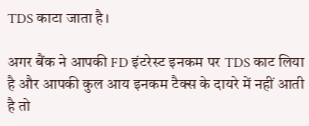TDS काटा जाता है।

अगर बैंक ने आपकी FD इंटरेस्ट इनकम पर TDS काट लिया है और आपकी कुल आय इनकम टैक्स के दायरे में नहीं आती है तो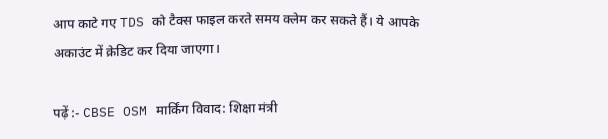आप काटे गए TDS को टैक्स फाइल करते समय क्लेम कर सकते हैं। ये आपके अकाउंट में क्रेडिट कर दिया जाएगा।

पढ़ें :- CBSE OSM मार्किंग विवाद: शिक्षा मंत्री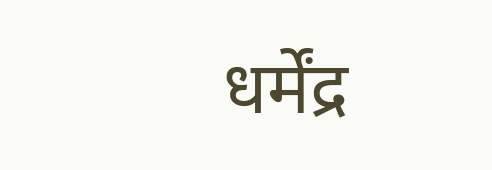धर्मेंद्र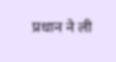प्रधान ने ली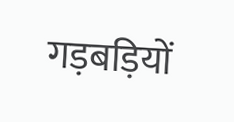गड़बड़ियों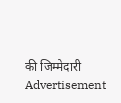की जिम्मेदारी
Advertisement